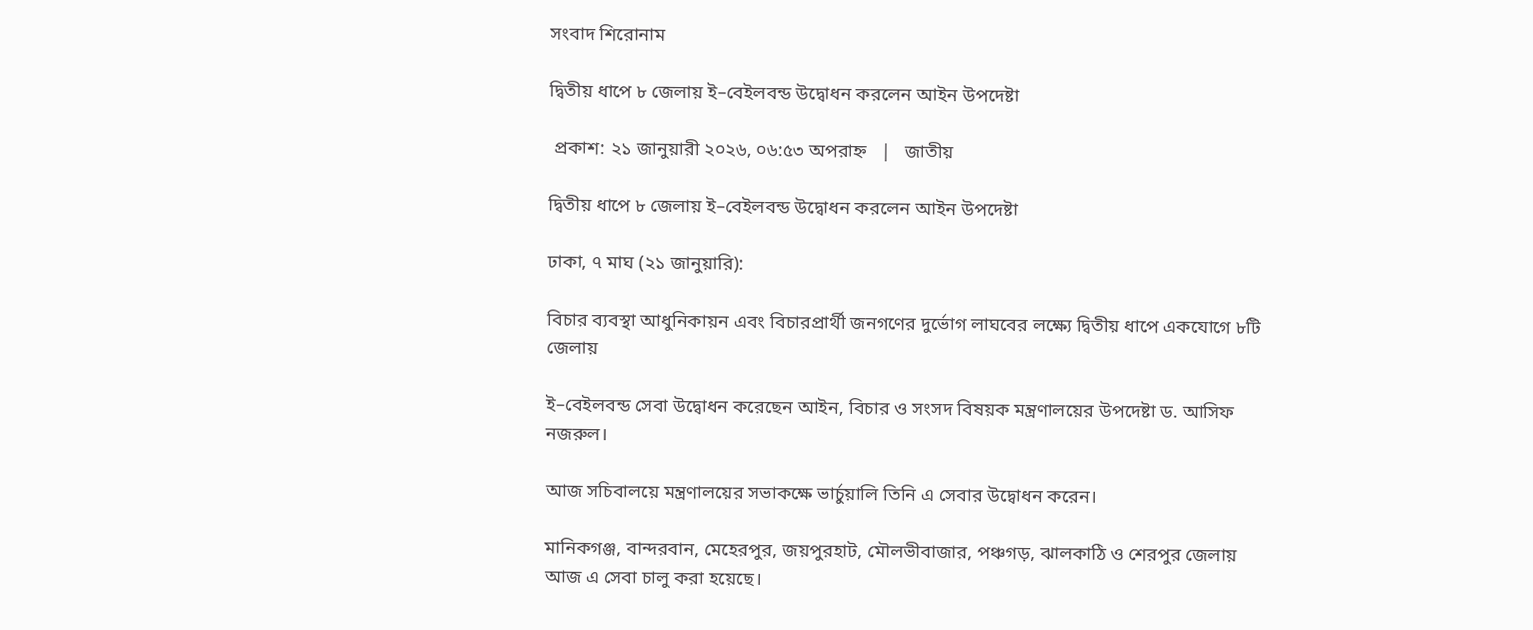সংবাদ শিরোনাম

দ্বিতীয় ধাপে ৮ জেলায় ই–বেইলবন্ড উদ্বোধন করলেন আইন উপদেষ্টা

 প্রকাশ: ২১ জানুয়ারী ২০২৬, ০৬:৫৩ অপরাহ্ন   |   জাতীয়

দ্বিতীয় ধাপে ৮ জেলায় ই–বেইলবন্ড উদ্বোধন করলেন আইন উপদেষ্টা

ঢাকা, ৭ মাঘ (২১ জানুয়ারি):

বিচার ব্যবস্থা আধুনিকায়ন এবং বিচারপ্রার্থী জনগণের দুর্ভোগ লাঘবের লক্ষ্যে দ্বিতীয় ধাপে একযোগে ৮টি জেলায়

ই–বেইলবন্ড সেবা উদ্বোধন করেছেন আইন, বিচার ও সংসদ বিষয়ক মন্ত্রণালয়ের উপদেষ্টা ড. আসিফ নজরুল।

আজ সচিবালয়ে মন্ত্রণালয়ের সভাকক্ষে ভার্চুয়ালি তিনি এ সেবার উদ্বোধন করেন।

মানিকগঞ্জ, বান্দরবান, মেহেরপুর, জয়পুরহাট, মৌলভীবাজার, পঞ্চগড়, ঝালকাঠি ও শেরপুর জেলায় আজ এ সেবা চালু করা হয়েছে।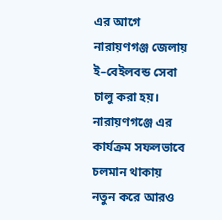এর আগে নারায়ণগঞ্জ জেলায় ই–বেইলবন্ড সেবা চালু করা হয়। নারায়ণগঞ্জে এর কার্যক্রম সফলভাবে চলমান থাকায় নতুন করে আরও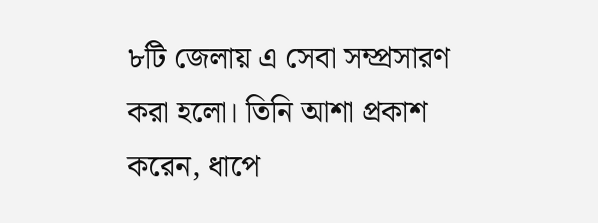৮টি জেলায় এ সেবা সম্প্রসারণ করা হলো। তিনি আশা প্রকাশ করেন, ধাপে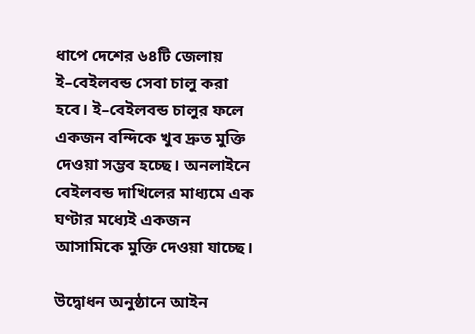ধাপে দেশের ৬৪টি জেলায় ই–বেইলবন্ড সেবা চালু করা হবে। ই–বেইলবন্ড চালুর ফলে একজন বন্দিকে খুব দ্রুত মুক্তি দেওয়া সম্ভব হচ্ছে। অনলাইনে বেইলবন্ড দাখিলের মাধ্যমে এক ঘণ্টার মধ্যেই একজন আসামিকে মুক্তি দেওয়া যাচ্ছে।

উদ্বোধন অনুষ্ঠানে আইন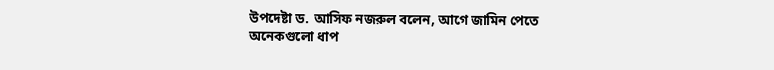উপদেষ্টা ড. আসিফ নজরুল বলেন, আগে জামিন পেতে অনেকগুলো ধাপ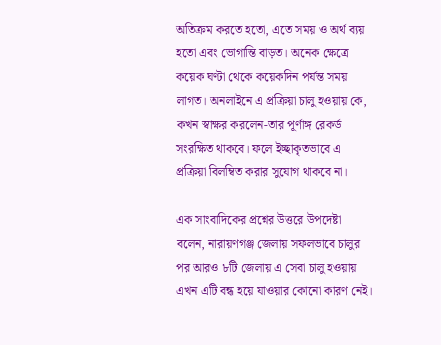অতিক্রম করতে হতো, এতে সময় ও অর্থ ব্যয় হতো এবং ভোগান্তি বাড়ত। অনেক ক্ষেত্রে কয়েক ঘণ্টা থেকে কয়েকদিন পর্যন্ত সময় লাগত। অনলাইনে এ প্রক্রিয়া চালু হওয়ায় কে, কখন স্বাক্ষর করলেন-তার পূর্ণাঙ্গ রেকর্ড সংরক্ষিত থাকবে। ফলে ইচ্ছাকৃতভাবে এ প্রক্রিয়া বিলম্বিত করার সুযোগ থাকবে না।

এক সাংবাদিকের প্রশ্নের উত্তরে উপদেষ্টা বলেন, নারায়ণগঞ্জ জেলায় সফলভাবে চালুর পর আরও ৮টি জেলায় এ সেবা চালু হওয়ায় এখন এটি বন্ধ হয়ে যাওয়ার কোনো কারণ নেই।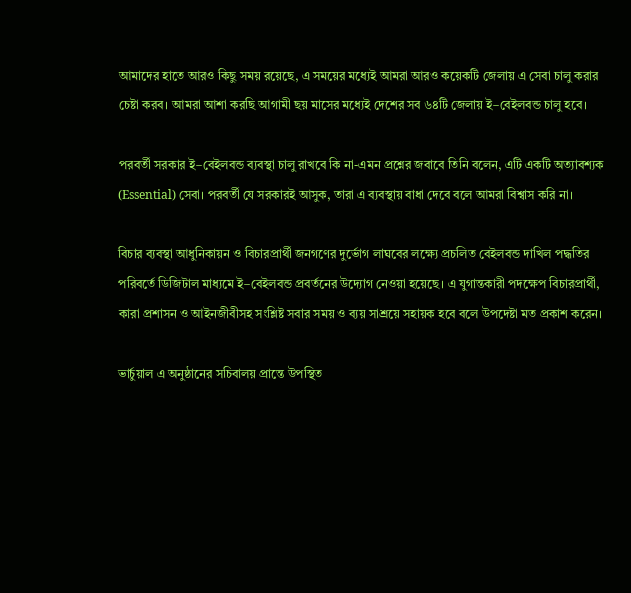আমাদের হাতে আরও কিছু সময় রয়েছে, এ সময়ের মধ্যেই আমরা আরও কয়েকটি জেলায় এ সেবা চালু করার চেষ্টা করব। আমরা আশা করছি আগামী ছয় মাসের মধ্যেই দেশের সব ৬৪টি জেলায় ই–বেইলবন্ড চালু হবে।

পরবর্তী সরকার ই–বেইলবন্ড ব্যবস্থা চালু রাখবে কি না-এমন প্রশ্নের জবাবে তিনি বলেন, এটি একটি অত্যাবশ্যক (Essential) সেবা। পরবর্তী যে সরকারই আসুক, তারা এ ব্যবস্থায় বাধা দেবে বলে আমরা বিশ্বাস করি না।

বিচার ব্যবস্থা আধুনিকায়ন ও বিচারপ্রার্থী জনগণের দুর্ভোগ লাঘবের লক্ষ্যে প্রচলিত বেইলবন্ড দাখিল পদ্ধতির পরিবর্তে ডিজিটাল মাধ্যমে ই–বেইলবন্ড প্রবর্তনের উদ্যোগ নেওয়া হয়েছে। এ যুগান্তকারী পদক্ষেপ বিচারপ্রার্থী, কারা প্রশাসন ও আইনজীবীসহ সংশ্লিষ্ট সবার সময় ও ব্যয় সাশ্রয়ে সহায়ক হবে বলে উপদেষ্টা মত প্রকাশ করেন।

ভার্চুয়াল এ অনুষ্ঠানের সচিবালয় প্রান্তে উপস্থিত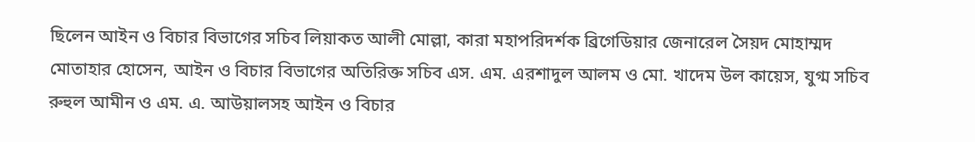ছিলেন আইন ও বিচার বিভাগের সচিব লিয়াকত আলী মোল্লা, কারা মহাপরিদর্শক ব্রিগেডিয়ার জেনারেল সৈয়দ মোহাম্মদ মোতাহার হোসেন, আইন ও বিচার বিভাগের অতিরিক্ত সচিব এস. এম. এরশাদুল আলম ও মো. খাদেম উল কায়েস, যুগ্ম সচিব রুহুল আমীন ও এম. এ. আউয়ালসহ আইন ও বিচার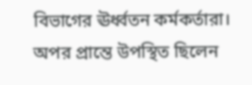বিভাগের ঊর্ধ্বতন কর্মকর্তারা। অপর প্রান্তে উপস্থিত ছিলেন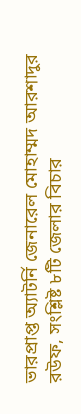ভারপ্রাপ্ত অ্যাটর্নি জেনারেল মোহাম্মদ আরশাদুর রউফ, সংশ্লিষ্ট ৮টি জেলার বিচার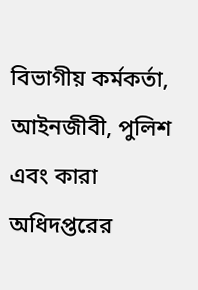বিভাগীয় কর্মকর্তা, আইনজীবী, পুলিশ এবং কারা অধিদপ্তরের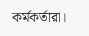কর্মকর্তারা।